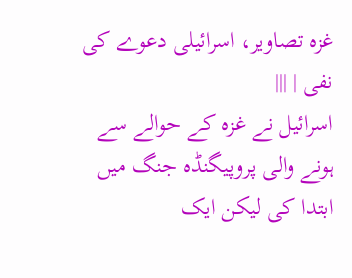غزہ تصاویر، اسرائیلی دعوے کی نفی | |||
اسرائیل نے غزہ کے حوالے سے ہونے والی پروپیگنڈہ جنگ میں ابتدا کی لیکن ایک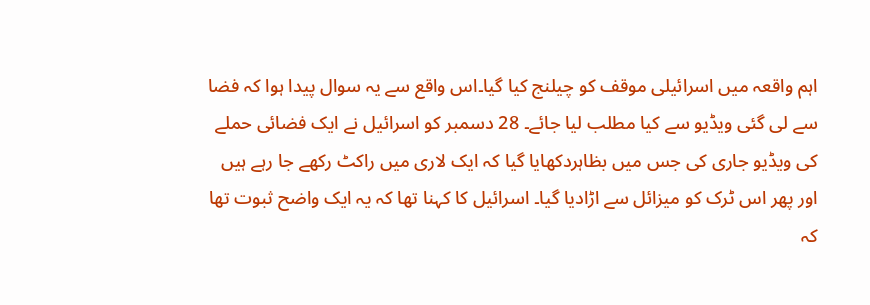اہم واقعہ میں اسرائیلی موقف کو چیلنج کیا گیا۔اس واقع سے یہ سوال پیدا ہوا کہ فضا سے لی گئی ویڈیو سے کیا مطلب لیا جائے۔ 28 دسمبر کو اسرائیل نے ایک فضائی حملے کی ویڈیو جاری کی جس میں بظاہردکھایا گیا کہ ایک لاری میں راکٹ رکھے جا رہے ہیں اور پھر اس ٹرک کو میزائل سے اڑادیا گیا۔ اسرائیل کا کہنا تھا کہ یہ ایک واضح ثبوت تھا کہ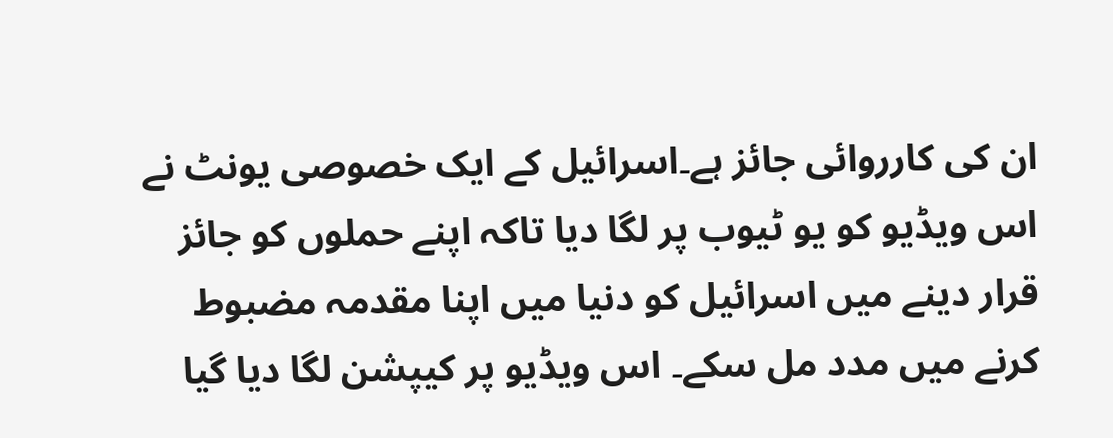ان کی کارروائی جائز ہے۔اسرائیل کے ایک خصوصی یونٹ نے اس ویڈیو کو یو ٹیوب پر لگا دیا تاکہ اپنے حملوں کو جائز قرار دینے میں اسرائیل کو دنیا میں اپنا مقدمہ مضبوط کرنے میں مدد مل سکے۔ اس ویڈیو پر کیپشن لگا دیا گیا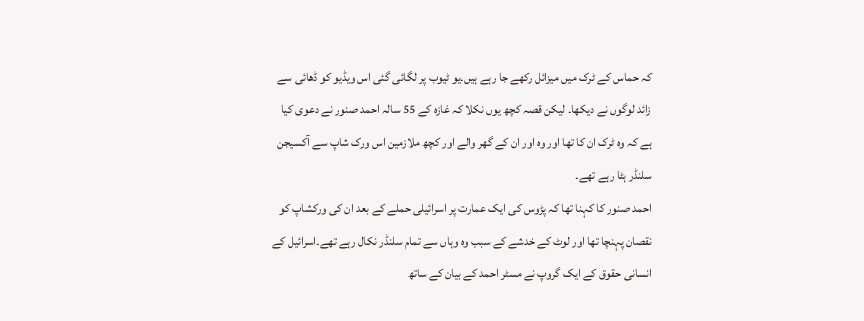کہ حماس کے ٹرک میں میزائل رکھے جا رہے ہیں۔یو ٹیوب پر لگائی گئی اس ویڈیو کو ڈھائی سے زائد لوگوں نے دیکھا۔ لیکن قصہ کچھ یوں نکلا کہ غازہ کے 55 سالہ احمد صنور نے دعوی کیا ہے کہ وہ ٹرک ان کا تھا اور وہ اور ان کے گھر والے اور کچھ ملازمین اس ورک شاپ سے آکسیجن سلنڈر ہٹا رہے تھے۔
احمد صنور کا کہنا تھا کہ پڑوس کی ایک عمارت پر اسرائیلی حملے کے بعد ان کی ورکشاپ کو نقصان پہنچا تھا اور لوٹ کے خدشے کے سبب وہ وہاں سے تمام سلنڈر نکال رہے تھے۔اسرائیل کے انسانی حقوق کے ایک گروپ نے مسٹر احمد کے بیان کے ساتھ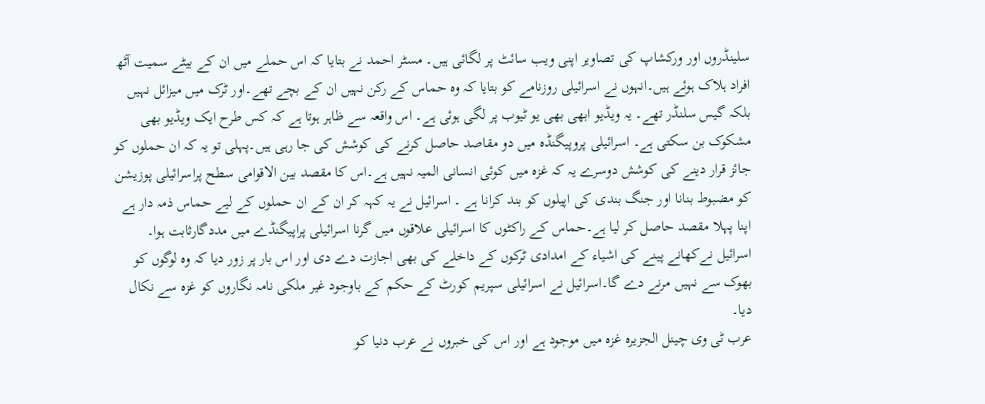سلینڈروں اور ورکشاپ کی تصاویر اپنی ویب سائٹ پر لگائی ہیں۔ مسٹر احمد نے بتایا کہ اس حملے میں ان کے بیٹے سمیت آٹھ افراد ہلاک ہوئے ہیں۔انہوں نے اسرائیلی روزنامے کو بتایا کہ وہ حماس کے رکن نہیں ان کے بچے تھے۔اور ٹرک میں میزائل نہیں بلکہ گیس سلنڈر تھے۔ یہ ویڈیو ابھی بھی یو ٹیوب پر لگی ہوئی ہے۔ اس واقعہ سے ظاہر ہوتا ہے کہ کس طرح ایک ویڈیو بھی مشکوک بن سکتی ہے۔ اسرائیلی پروپیگنڈہ میں دو مقاصد حاصل کرنے کی کوشش کی جا رہی ہیں۔پہلی تو یہ کہ ان حملوں کو جائز قرار دینے کی کوشش دوسرے یہ کہ غزہ میں کوئی انسانی المیہ نہیں ہے۔اس کا مقصد بین الاقوامی سطح پراسرائیلی پوزیشن کو مضبوط بنانا اور جنگ بندی کی اپیلوں کو بند کرانا ہے ۔ اسرائیل نے یہ کہہ کر ان کے ان حملوں کے لیے حماس ذمہ دار ہے اپنا پہلا مقصد حاصل کر لیا ہے۔حماس کے راکٹوں کا اسرائیلی علاقوں میں گرنا اسرائیلی پراپیگنڈے میں مددگارثابت ہوا۔ اسرائیل نےکھانے پینے کی اشیاء کے امدادی ٹرکوں کے داخلے کی بھی اجازت دے دی اور اس بار پر زور دیا کہ وہ لوگوں کو بھوک سے نہیں مرنے دے گا۔اسرائیل نے اسرائیلی سپریم کورٹ کے حکم کے باوجود غیر ملکی نامہ نگاروں کو غزہ سے نکال دیا۔
عرب ٹی وی چینل الجزیرہ غزہ میں موجود ہے اور اس کی خبروں نے عرب دنیا کو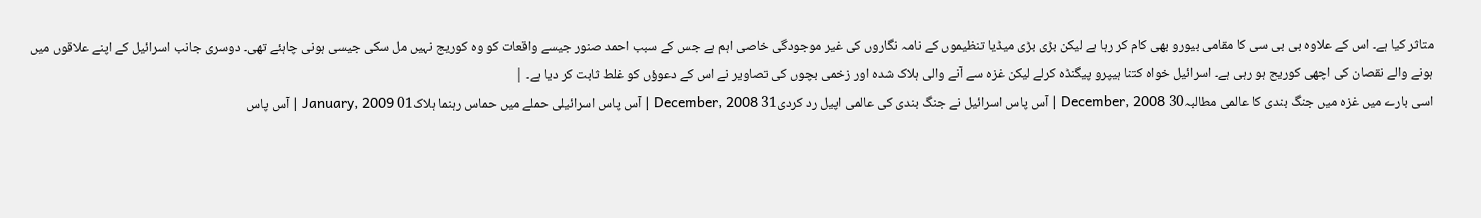متاثر کیا ہے۔ اس کے علاوہ بی بی سی کا مقامی بیورو بھی کام کر رہا ہے لیکن بڑی بڑی میڈیا تنظیموں کے نامہ نگاروں کی غیر موجودگی خاصی اہم ہے جس کے سبب احمد صنور جیسے واقعات کو وہ کوریج نہیں مل سکی جیسی ہونی چاہئے تھی۔ دوسری جانب اسرائیل کے اپنے علاقوں میں ہونے والے نقصان کی اچھی کوریج ہو رہی ہے۔ اسرائیل خواہ کتنا ہیپرو پیگنڈہ کرلے لیکن غزہ سے آنے والی ہلاک شدہ اور زخمی بچوں کی تصاویر نے اس کے دعوؤں کو غلط ثابت کر دیا ہے۔ |
اسی بارے میں غزہ میں جنگ بندی کا عالمی مطالبہ30 December, 2008 | آس پاس اسرائیل نے جنگ بندی کی عالمی اپیل رد کردی31 December, 2008 | آس پاس اسرائیلی حملے میں حماس رہنما ہلاک01 January, 2009 | آس پاس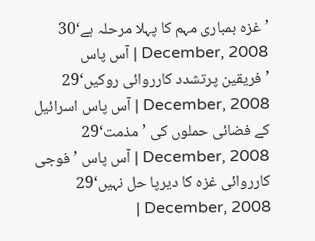’غزہ بمباری مہم کا پہلا مرحلہ ہے‘30 December, 2008 | آس پاس ’فریقین پرتشدد کارروائی روکیں‘29 December, 2008 | آس پاس اسرائیل کے فضائی حملوں کی ’مذمت‘29 December, 2008 | آس پاس ’فوجی کارروائی غزہ کا دیرپا حل نہیں‘29 December, 2008 |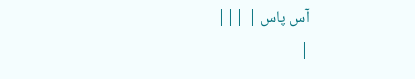آس پاس | |||
|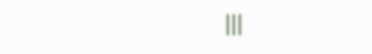|||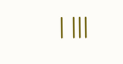| |||